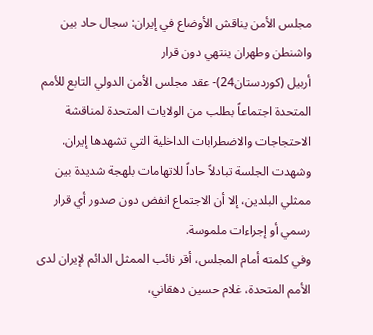مجلس الأمن يناقش الأوضاع في إيران: سجال حاد بين واشنطن وطهران ينتهي دون قرار
أربيل (كوردستان24)- عقد مجلس الأمن الدولي التابع للأمم المتحدة اجتماعاً بطلب من الولايات المتحدة لمناقشة الاحتجاجات والاضطرابات الداخلية التي تشهدها إيران. وشهدت الجلسة تبادلاً حاداً للاتهامات بلهجة شديدة بين ممثلي البلدين، إلا أن الاجتماع انفض دون صدور أي قرار رسمي أو إجراءات ملموسة.
وفي كلمته أمام المجلس، أقر نائب الممثل الدائم لإيران لدى الأمم المتحدة، غلام حسين دهقاني،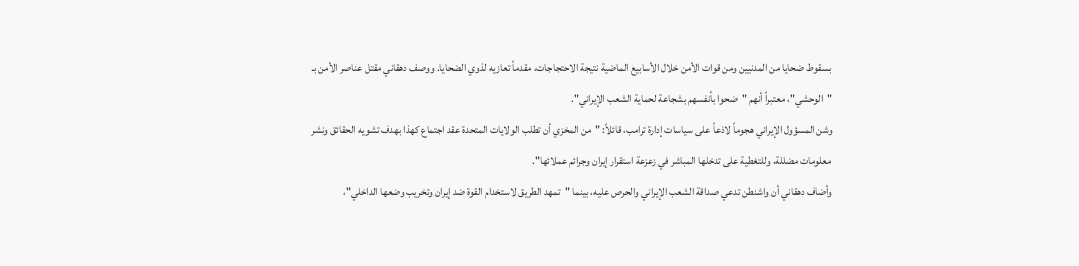بسقوط ضحايا من المدنيين ومن قوات الأمن خلال الأسابيع الماضية نتيجة الاحتجاجات، مقدماً تعازيه لذوي الضحايا. ووصف دهقاني مقتل عناصر الأمن بـ "الوحشي"، معتبراً أنهم "ضحوا بأنفسهم بشجاعة لحماية الشعب الإيراني".
وشن المسؤول الإيراني هجوماً لاذعاً على سياسات إدارة ترامب، قائلاً: "من المخزي أن تطلب الولايات المتحدة عقد اجتماع كهذا بهدف تشويه الحقائق ونشر معلومات مضللة، وللتغطية على تدخلها المباشر في زعزعة استقرار إيران وجرائم عملائها".
وأضاف دهقاني أن واشنطن تدعي صداقة الشعب الإيراني والحرص عليه، بينما "تمهد الطريق لاستخدام القوة ضد إيران وتخريب وضعها الداخلي"،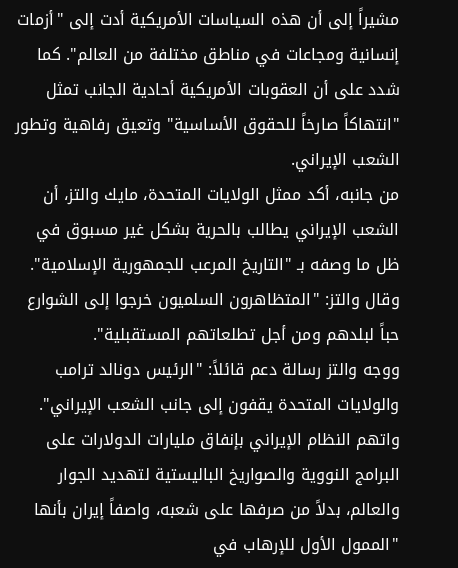مشيراً إلى أن هذه السياسات الأمريكية أدت إلى "أزمات إنسانية ومجاعات في مناطق مختلفة من العالم". كما شدد على أن العقوبات الأمريكية أحادية الجانب تمثل "انتهاكاً صارخاً للحقوق الأساسية" وتعيق رفاهية وتطور الشعب الإيراني.
من جانبه، أكد ممثل الولايات المتحدة، مايك والتز، أن الشعب الإيراني يطالب بالحرية بشكل غير مسبوق في ظل ما وصفه بـ "التاريخ المرعب للجمهورية الإسلامية". وقال والتز: "المتظاهرون السلميون خرجوا إلى الشوارع حباً لبلدهم ومن أجل تطلعاتهم المستقبلية".
ووجه والتز رسالة دعم قائلاً: "الرئيس دونالد ترامب والولايات المتحدة يقفون إلى جانب الشعب الإيراني". واتهم النظام الإيراني بإنفاق مليارات الدولارات على البرامج النووية والصواريخ الباليستية لتهديد الجوار والعالم، بدلاً من صرفها على شعبه، واصفاً إيران بأنها "الممول الأول للإرهاب في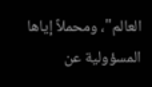العالم"، ومحملاً إياها المسؤولية عن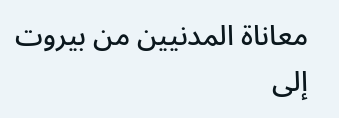معاناة المدنيين من بيروت إلى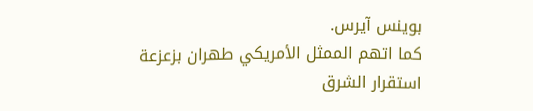بوينس آيرس.
كما اتهم الممثل الأمريكي طهران بزعزعة استقرار الشرق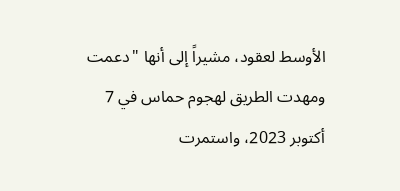الأوسط لعقود، مشيراً إلى أنها "دعمت ومهدت الطريق لهجوم حماس في 7 أكتوبر 2023، واستمرت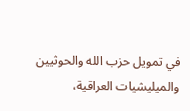في تمويل حزب الله والحوثيين والميليشيات العراقية،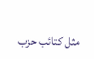مثل كتائب حزب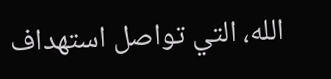الله، التي تواصل استهداف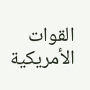القوات الأمريكية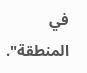في المنطقة".